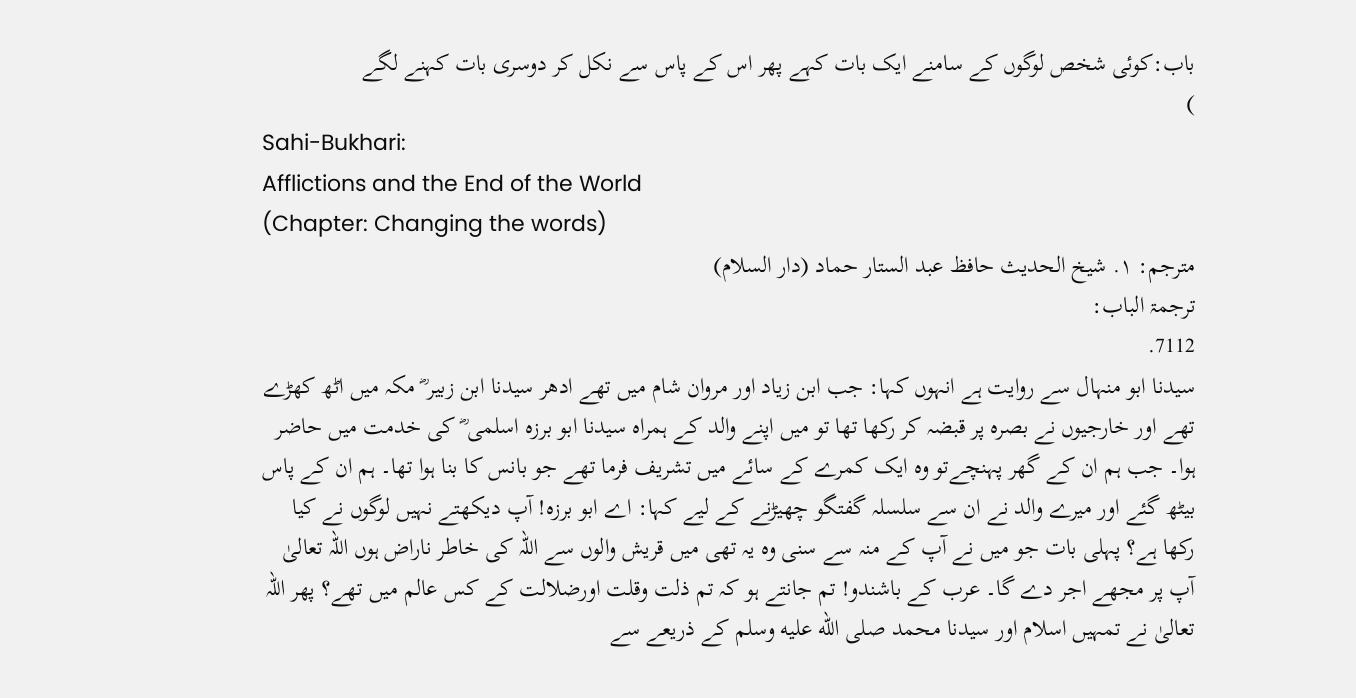باب:کوئی شخص لوگوں کے سامنے ایک بات کہے پھر اس کے پاس سے نکل کر دوسری بات کہنے لگے
)
Sahi-Bukhari:
Afflictions and the End of the World
(Chapter: Changing the words)
مترجم: ١. شیخ الحدیث حافظ عبد الستار حماد (دار السلام)
ترجمۃ الباب:
7112.
سیدنا ابو منہال سے روایت ہے انہوں کہا: جب ابن زیاد اور مروان شام میں تھے ادھر سیدنا ابن زبیر ؓ مکہ میں اٹھ کھڑے تھے اور خارجیوں نے بصرہ پر قبضہ کر رکھا تھا تو میں اپنے والد کے ہمراہ سیدنا ابو برزہ اسلمی ؓ کی خدمت میں حاضر ہوا۔ جب ہم ان کے گھر پہنچےتو وہ ایک کمرے کے سائے میں تشریف فرما تھے جو بانس کا بنا ہوا تھا۔ ہم ان کے پاس بیٹھ گئے اور میرے والد نے ان سے سلسلہ گفتگو چھیڑنے کے لیے کہا: اے ابو برزہ! آپ دیکھتے نہیں لوگوں نے کیا رکھا ہے؟ پہلی بات جو میں نے آپ کے منہ سے سنی وہ یہ تھی میں قریش والوں سے اللہ کی خاطر ناراض ہوں اللہ تعالیٰ آپ پر مجھے اجر دے گا۔ عرب کے باشندو! تم جانتے ہو کہ تم ذلت وقلت اورضلالت کے کس عالم میں تھے؟ پھر اللہ تعالیٰ نے تمہیں اسلام اور سیدنا محمد صلى الله عليه وسلم کے ذریعے سے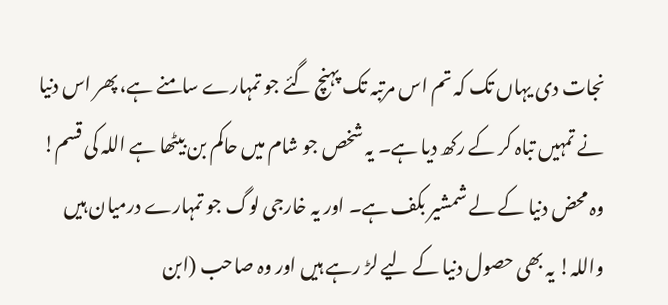نجات دی یہاں تک کہ تم اس مرتبہ تک پہنچ گئے جو تمہارے سامنے ہے، پھر اس دنیا نے تمہیں تباہ کر کے رکھ دیا ہے۔ یہ شخص جو شام میں حاکم بن بیٹھا ہے اللہ کی قسم! وہ محض دنیا کے لے شمشیر بکف ہے۔ اور یہ خارجی لوگ جو تمہارے درمیان ہیں واللہ! یہ بھی حصول دنیا کے لیے لڑ رہے ہیں اور وہ صاحب (ابن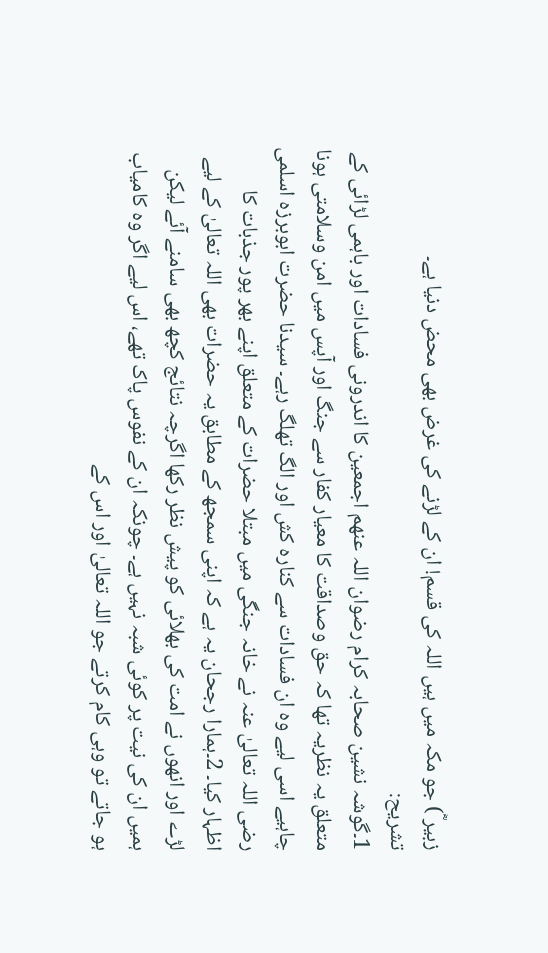زبیر ؓ) جو مکہ میں ہیں اللہ کی قسم! ان کے لڑنے کی غرض بھی محض دنیا ہے۔
تشریح:
1۔گوشہ نشین صحابہ کرام رضوان اللہ عنھم اجمعین کا اندرونی فسادات اور باہمی لڑائی کے متعلق یہ نظریہ تھا کہ حق وصداقت کا معیار کفار سے جنگ اور آپس میں امن وسلامتی ہونا چاہیے اسی لیے وہ ان فسادات سے کنارہ کش اور الگ تھلگ رہے۔ سیدنا حضرت ابوبرزہ اسلمی رضی اللہ تعالیٰ عنہ نے خانہ جنگی میں مبتلا حضرات کے متعلق اپنے بھر پور جذبات کا اظہار کیا۔ 2۔ہمارا رجحان یہ ہے کہ اپنی سمجھ کے مطابق یہ حضرات بھی اللہ تعالیٰ کے لیے لڑے اور انھوں نے امت کی بھلائی کو پیش نظر رکھا اگرچہ نتائج کچھ بھی سامنے آئے لیکن ہمیں ان کی نیت پر کوئی شبہ نہیں ہے۔ چونکہ ان کے نفوس پاک تھے، اس لیے اگر وہ کامیاب ہو جاتے تو وہی کام کرتے جو اللہ تعالیٰ اور اس کے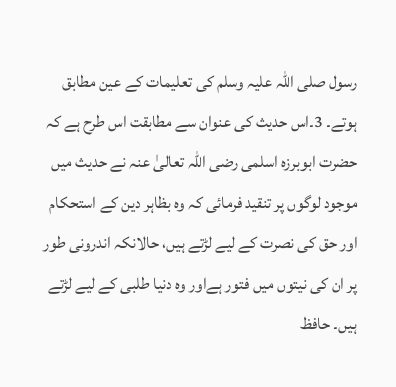رسول صلی اللہ علیہ وسلم کی تعلیمات کے عین مطابق ہوتے۔ 3۔اس حدیث کی عنوان سے مطابقت اس طرح ہے کہ حضرت ابوبرزہ اسلمی رضی اللہ تعالیٰ عنہ نے حدیث میں موجود لوگوں پر تنقید فرمائی کہ وہ بظاہر دین کے استحکام اور حق کی نصرت کے لیے لڑتے ہیں، حالانکہ اندرونی طور پر ان کی نیتوں میں فتور ہےاور وہ دنیا طلبی کے لیے لڑتے ہیں۔ حافظ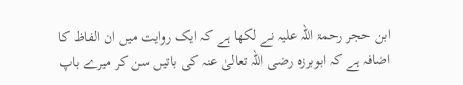ابن حجر رحمۃ اللہ علیہ نے لکھا ہے کہ ایک روایت میں ان الفاظ کا اضافہ ہے کہ ابوبرزہ رضی اللہ تعالیٰ عنہ کی باتیں سن کر میرے باپ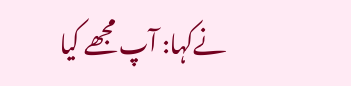نےکہا: آپ مجھے کیا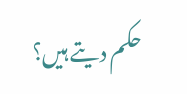حکم دیتے ہیں؟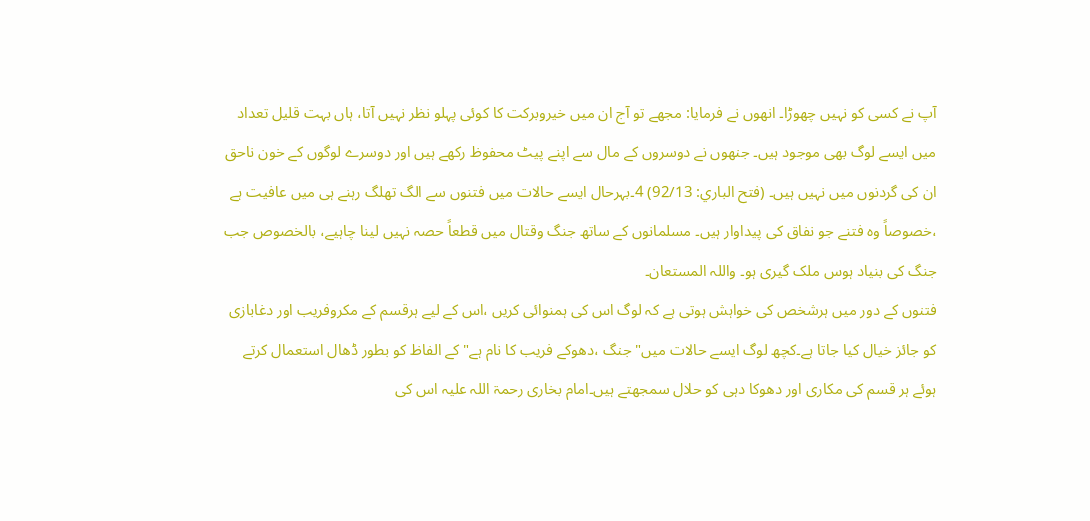آپ نے کسی کو نہیں چھوڑا۔ انھوں نے فرمایا: مجھے تو آج ان میں خیروبرکت کا کوئی پہلو نظر نہیں آتا، ہاں بہت قلیل تعداد میں ایسے لوگ بھی موجود ہیں۔ جنھوں نے دوسروں کے مال سے اپنے پیٹ محفوظ رکھے ہیں اور دوسرے لوگوں کے خون ناحق ان کی گردنوں میں نہیں ہیں۔ (فتح الباري: 92/13) 4۔بہرحال ایسے حالات میں فتنوں سے الگ تھلگ رہنے ہی میں عافیت ہے ،خصوصاً وہ فتنے جو نفاق کی پیداوار ہیں۔ مسلمانوں کے ساتھ جنگ وقتال میں قطعاً حصہ نہیں لینا چاہیے، بالخصوص جب جنگ کی بنیاد ہوس ملک گیری ہو۔ واللہ المستعان۔
فتنوں کے دور میں ہرشخص کی خواہش ہوتی ہے کہ لوگ اس کی ہمنوائی کریں ،اس کے لیے ہرقسم کے مکروفریب اور دغابازی کو جائز خیال کیا جاتا ہے۔کچھ لوگ ایسے حالات میں"جنگ ،دھوکے فریب کا نام ہے" کے الفاظ کو بطور ڈھال استعمال کرتے ہوئے ہر قسم کی مکاری اور دھوکا دہی کو حلال سمجھتے ہیں۔امام بخاری رحمۃ اللہ علیہ اس کی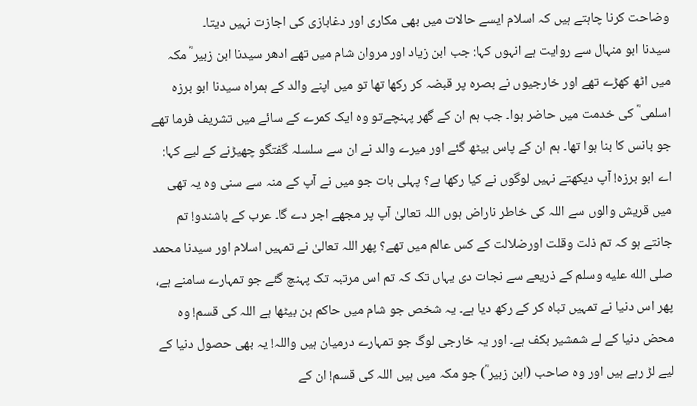وضاحت کرنا چاہتے ہیں کہ اسلام ایسے حالات میں بھی مکاری اور دغابازی کی اجازت نہیں دیتا۔
سیدنا ابو منہال سے روایت ہے انہوں کہا: جب ابن زیاد اور مروان شام میں تھے ادھر سیدنا ابن زبیر ؓ مکہ میں اٹھ کھڑے تھے اور خارجیوں نے بصرہ پر قبضہ کر رکھا تھا تو میں اپنے والد کے ہمراہ سیدنا ابو برزہ اسلمی ؓ کی خدمت میں حاضر ہوا۔ جب ہم ان کے گھر پہنچےتو وہ ایک کمرے کے سائے میں تشریف فرما تھے جو بانس کا بنا ہوا تھا۔ ہم ان کے پاس بیٹھ گئے اور میرے والد نے ان سے سلسلہ گفتگو چھیڑنے کے لیے کہا: اے ابو برزہ! آپ دیکھتے نہیں لوگوں نے کیا رکھا ہے؟ پہلی بات جو میں نے آپ کے منہ سے سنی وہ یہ تھی میں قریش والوں سے اللہ کی خاطر ناراض ہوں اللہ تعالیٰ آپ پر مجھے اجر دے گا۔ عرب کے باشندو! تم جانتے ہو کہ تم ذلت وقلت اورضلالت کے کس عالم میں تھے؟ پھر اللہ تعالیٰ نے تمہیں اسلام اور سیدنا محمد صلى الله عليه وسلم کے ذریعے سے نجات دی یہاں تک کہ تم اس مرتبہ تک پہنچ گئے جو تمہارے سامنے ہے، پھر اس دنیا نے تمہیں تباہ کر کے رکھ دیا ہے۔ یہ شخص جو شام میں حاکم بن بیٹھا ہے اللہ کی قسم! وہ محض دنیا کے لے شمشیر بکف ہے۔ اور یہ خارجی لوگ جو تمہارے درمیان ہیں واللہ! یہ بھی حصول دنیا کے لیے لڑ رہے ہیں اور وہ صاحب (ابن زبیر ؓ) جو مکہ میں ہیں اللہ کی قسم! ان کے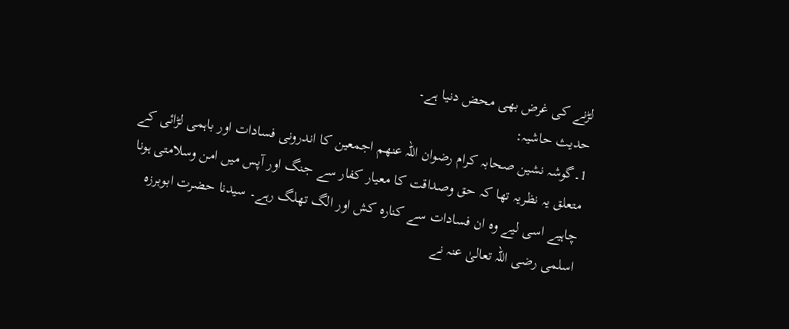لڑنے کی غرض بھی محض دنیا ہے۔
حدیث حاشیہ:
1۔گوشہ نشین صحابہ کرام رضوان اللہ عنھم اجمعین کا اندرونی فسادات اور باہمی لڑائی کے متعلق یہ نظریہ تھا کہ حق وصداقت کا معیار کفار سے جنگ اور آپس میں امن وسلامتی ہونا چاہیے اسی لیے وہ ان فسادات سے کنارہ کش اور الگ تھلگ رہے۔ سیدنا حضرت ابوبرزہ اسلمی رضی اللہ تعالیٰ عنہ نے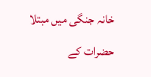خانہ جنگی میں مبتلا حضرات کے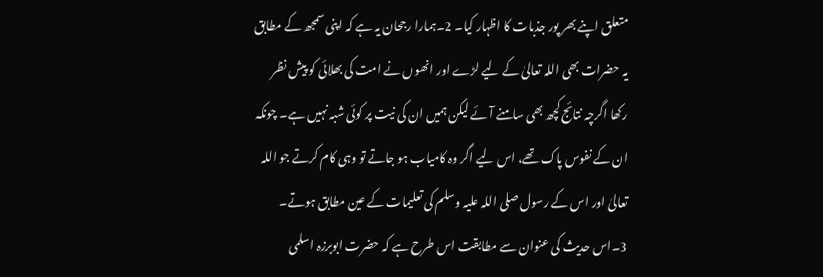متعلق اپنے بھر پور جذبات کا اظہار کیا۔ 2۔ہمارا رجحان یہ ہے کہ اپنی سمجھ کے مطابق یہ حضرات بھی اللہ تعالیٰ کے لیے لڑے اور انھوں نے امت کی بھلائی کو پیش نظر رکھا اگرچہ نتائج کچھ بھی سامنے آئے لیکن ہمیں ان کی نیت پر کوئی شبہ نہیں ہے۔ چونکہ ان کے نفوس پاک تھے، اس لیے اگر وہ کامیاب ہو جاتے تو وہی کام کرتے جو اللہ تعالیٰ اور اس کے رسول صلی اللہ علیہ وسلم کی تعلیمات کے عین مطابق ہوتے۔ 3۔اس حدیث کی عنوان سے مطابقت اس طرح ہے کہ حضرت ابوبرزہ اسلمی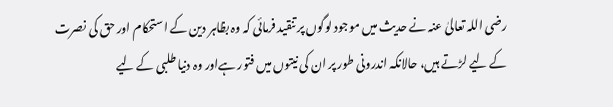رضی اللہ تعالیٰ عنہ نے حدیث میں موجود لوگوں پر تنقید فرمائی کہ وہ بظاہر دین کے استحکام اور حق کی نصرت کے لیے لڑتے ہیں، حالانکہ اندرونی طور پر ان کی نیتوں میں فتور ہےاور وہ دنیا طلبی کے لیے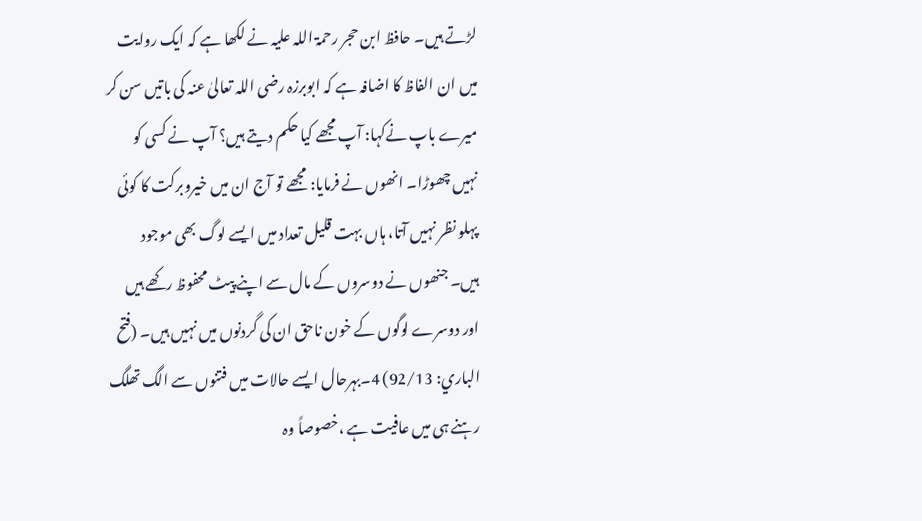لڑتے ہیں۔ حافظ ابن حجر رحمۃ اللہ علیہ نے لکھا ہے کہ ایک روایت میں ان الفاظ کا اضافہ ہے کہ ابوبرزہ رضی اللہ تعالیٰ عنہ کی باتیں سن کر میرے باپ نےکہا: آپ مجھے کیا حکم دیتے ہیں؟ آپ نے کسی کو نہیں چھوڑا۔ انھوں نے فرمایا: مجھے تو آج ان میں خیروبرکت کا کوئی پہلو نظر نہیں آتا، ہاں بہت قلیل تعداد میں ایسے لوگ بھی موجود ہیں۔ جنھوں نے دوسروں کے مال سے اپنے پیٹ محفوظ رکھے ہیں اور دوسرے لوگوں کے خون ناحق ان کی گردنوں میں نہیں ہیں۔ (فتح الباري: 92/13) 4۔بہرحال ایسے حالات میں فتنوں سے الگ تھلگ رہنے ہی میں عافیت ہے ،خصوصاً وہ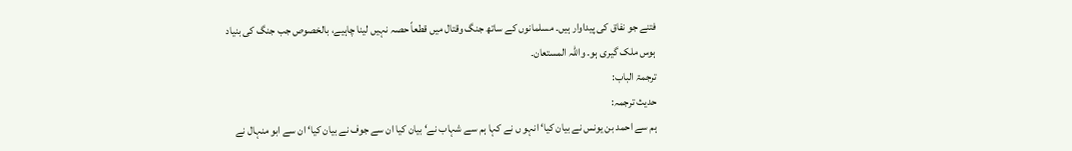فتنے جو نفاق کی پیداوار ہیں۔ مسلمانوں کے ساتھ جنگ وقتال میں قطعاً حصہ نہیں لینا چاہیے، بالخصوص جب جنگ کی بنیاد ہوس ملک گیری ہو۔ واللہ المستعان۔
ترجمۃ الباب:
حدیث ترجمہ:
ہم سے احمد بن یونس نے بیان کیا‘ انہو ں نے کہا ہم سے شہاب نے‘ بیان کیا ان سے جوف نے بیان کیا‘ ان سے ابو منہال نے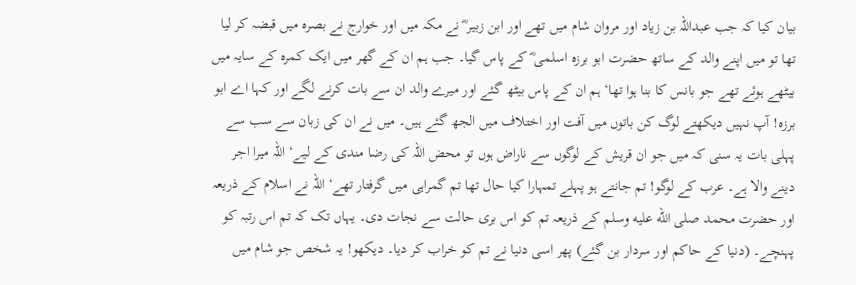بیان کیا کہ جب عبداللہ بن زیاد اور مروان شام میں تھے اور ابن زبیر ؓ نے مکہ میں اور خوارج نے بصرہ میں قبضہ کر لیا تھا تو میں اپنے والد کے ساتھ حضرت ابو برزہ اسلمی ؓ کے پاس گیا۔ جب ہم ان کے گھر میں ایک کمرہ کے سایہ میں بیٹھے ہوئے تھے جو بانس کا بنا ہوا تھا‘ ہم ان کے پاس بیٹھ گئے اور میرے والد ان سے بات کرنے لگے اور کہا اے ابو برزہ! آپ نہیں دیکھتے لوگ کن باتوں میں آفت اور اختلاف میں الجھ گئے ہیں۔ میں نے ان کی زبان سے سب سے پہلی بات یہ سنی کہ میں جو ان قریش کے لوگوں سے ناراض ہوں تو محض اللہ کی رضا مندی کے لیے‘ اللہ میرا اجر دینے والا ہے۔ عرب کے لوگو! تم جانتے ہو پہلے تمہارا کیا حال تھا تم گمراہی میں گرفتار تھے‘ اللہ نے اسلام کے ذریعہ اور حضرت محمد صلى الله عليه وسلم کے ذریعہ تم کو اس بری حالت سے نجات دی۔ یہاں تک کہ تم اس رتبہ کو پہنچے۔ (دنیا کے حاکم اور سردار بن گئے) پھر اسی دنیا نے تم کو خراب کر دیا۔ دیکھو! یہ شخص جو شام میں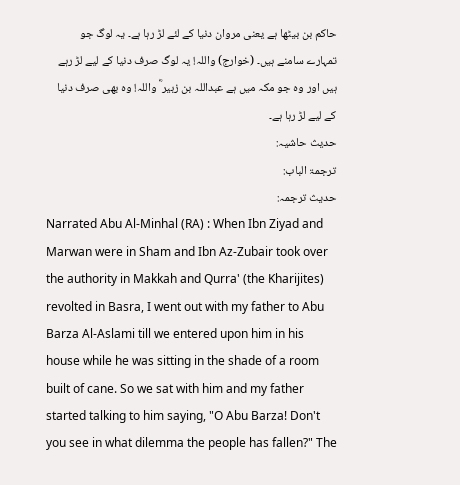حاکم بن بیٹھا ہے یعنی مروان دنیا کے لئے لڑ رہا ہے۔ یہ لوگ جو تمہارے سامنے ہیں۔ (خوارج) واللہ! یہ لوگ صرف دنیا کے لیے لڑ رہے ہیں اور وہ جو مکہ میں ہے عبداللہ بن زبیر ؓ واللہ! وہ بھی صرف دنیا کے لیے لڑ رہا ہے۔
حدیث حاشیہ:
ترجمۃ الباب:
حدیث ترجمہ:
Narrated Abu Al-Minhal (RA) : When Ibn Ziyad and Marwan were in Sham and Ibn Az-Zubair took over the authority in Makkah and Qurra' (the Kharijites) revolted in Basra, I went out with my father to Abu Barza Al-Aslami till we entered upon him in his house while he was sitting in the shade of a room built of cane. So we sat with him and my father started talking to him saying, "O Abu Barza! Don't you see in what dilemma the people has fallen?" The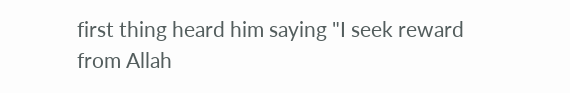first thing heard him saying "I seek reward from Allah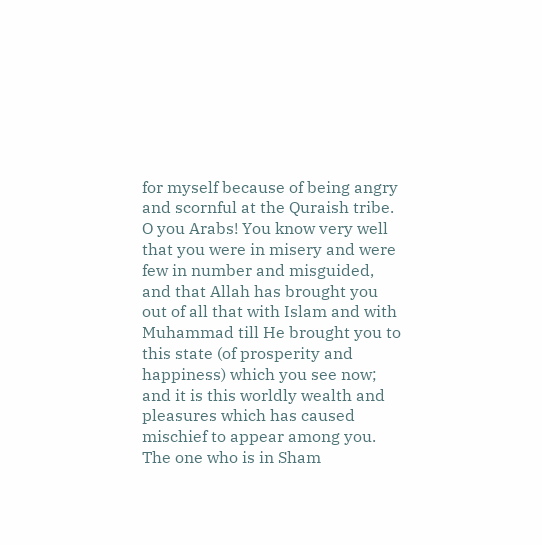for myself because of being angry and scornful at the Quraish tribe. O you Arabs! You know very well that you were in misery and were few in number and misguided, and that Allah has brought you out of all that with Islam and with Muhammad till He brought you to this state (of prosperity and happiness) which you see now; and it is this worldly wealth and pleasures which has caused mischief to appear among you. The one who is in Sham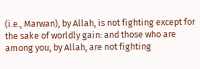(i.e., Marwan), by Allah, is not fighting except for the sake of worldly gain: and those who are among you, by Allah, are not fighting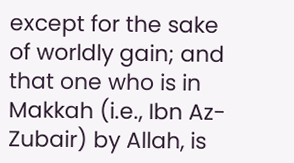except for the sake of worldly gain; and that one who is in Makkah (i.e., Ibn Az-Zubair) by Allah, is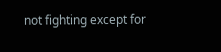not fighting except for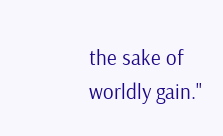the sake of worldly gain."